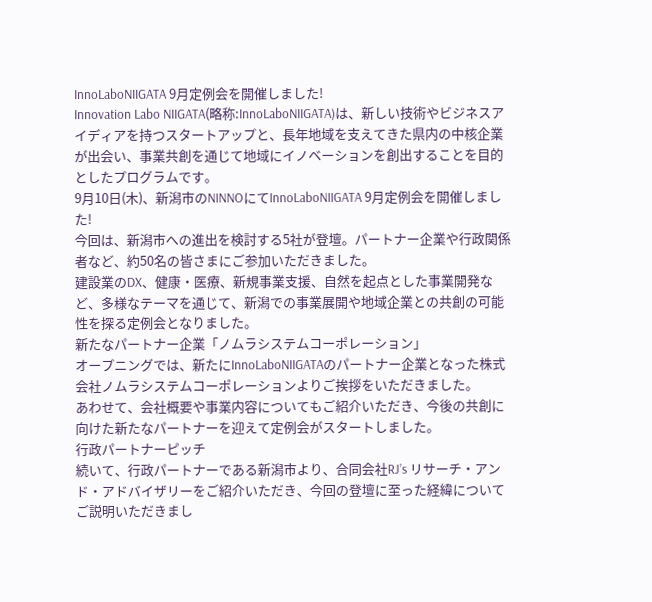InnoLaboNIIGATA 9月定例会を開催しました!
Innovation Labo NIIGATA(略称:InnoLaboNIIGATA)は、新しい技術やビジネスアイディアを持つスタートアップと、長年地域を支えてきた県内の中核企業が出会い、事業共創を通じて地域にイノベーションを創出することを目的としたプログラムです。
9月10日(木)、新潟市のNINNOにてInnoLaboNIIGATA 9月定例会を開催しました!
今回は、新潟市への進出を検討する5社が登壇。パートナー企業や行政関係者など、約50名の皆さまにご参加いただきました。
建設業のDX、健康・医療、新規事業支援、自然を起点とした事業開発など、多様なテーマを通じて、新潟での事業展開や地域企業との共創の可能性を探る定例会となりました。
新たなパートナー企業「ノムラシステムコーポレーション」
オープニングでは、新たにInnoLaboNIIGATAのパートナー企業となった株式会社ノムラシステムコーポレーションよりご挨拶をいただきました。
あわせて、会社概要や事業内容についてもご紹介いただき、今後の共創に向けた新たなパートナーを迎えて定例会がスタートしました。
行政パートナーピッチ
続いて、行政パートナーである新潟市より、合同会社RJ’s リサーチ・アンド・アドバイザリーをご紹介いただき、今回の登壇に至った経緯についてご説明いただきまし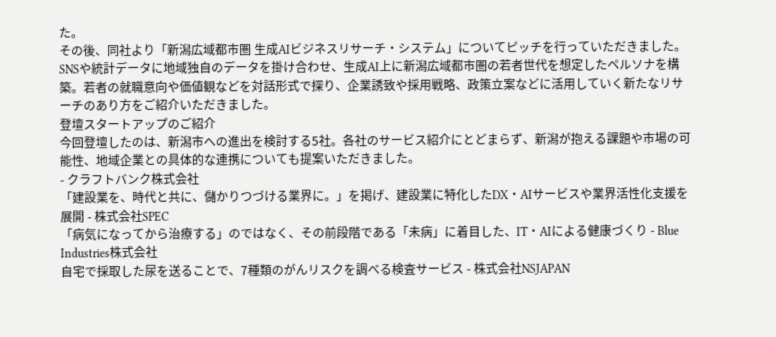た。
その後、同社より「新潟広域都市圏 生成AIビジネスリサーチ・システム」についてピッチを行っていただきました。SNSや統計データに地域独自のデータを掛け合わせ、生成AI上に新潟広域都市圏の若者世代を想定したペルソナを構築。若者の就職意向や価値観などを対話形式で探り、企業誘致や採用戦略、政策立案などに活用していく新たなリサーチのあり方をご紹介いただきました。
登壇スタートアップのご紹介
今回登壇したのは、新潟市への進出を検討する5社。各社のサービス紹介にとどまらず、新潟が抱える課題や市場の可能性、地域企業との具体的な連携についても提案いただきました。
- クラフトバンク株式会社
「建設業を、時代と共に、儲かりつづける業界に。」を掲げ、建設業に特化したDX・AIサービスや業界活性化支援を展開 - 株式会社SPEC
「病気になってから治療する」のではなく、その前段階である「未病」に着目した、IT・AIによる健康づくり - Blue Industries株式会社
自宅で採取した尿を送ることで、7種類のがんリスクを調べる検査サービス - 株式会社NSJAPAN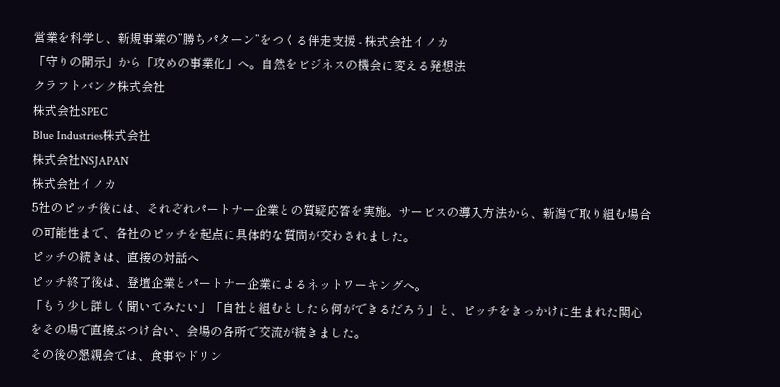営業を科学し、新規事業の”勝ちパターン”をつくる伴走支援 - 株式会社イノカ
「守りの開示」から「攻めの事業化」へ。自然をビジネスの機会に変える発想法
クラフトバンク株式会社
株式会社SPEC
Blue Industries株式会社
株式会社NSJAPAN
株式会社イノカ
5社のピッチ後には、それぞれパートナー企業との質疑応答を実施。サービスの導入方法から、新潟で取り組む場合の可能性まで、各社のピッチを起点に具体的な質問が交わされました。
ピッチの続きは、直接の対話へ
ピッチ終了後は、登壇企業とパートナー企業によるネットワーキングへ。
「もう少し詳しく聞いてみたい」「自社と組むとしたら何ができるだろう」と、ピッチをきっかけに生まれた関心をその場で直接ぶつけ合い、会場の各所で交流が続きました。
その後の懇親会では、食事やドリン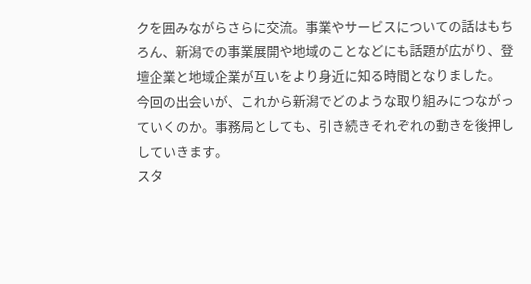クを囲みながらさらに交流。事業やサービスについての話はもちろん、新潟での事業展開や地域のことなどにも話題が広がり、登壇企業と地域企業が互いをより身近に知る時間となりました。
今回の出会いが、これから新潟でどのような取り組みにつながっていくのか。事務局としても、引き続きそれぞれの動きを後押ししていきます。
スタ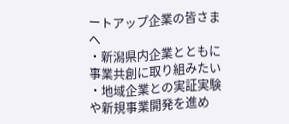ートアップ企業の皆さまへ
・新潟県内企業とともに事業共創に取り組みたい
・地域企業との実証実験や新規事業開発を進め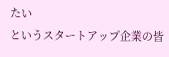たい
というスタートアップ企業の皆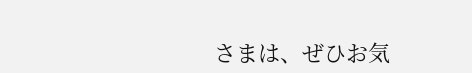さまは、ぜひお気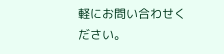軽にお問い合わせください。